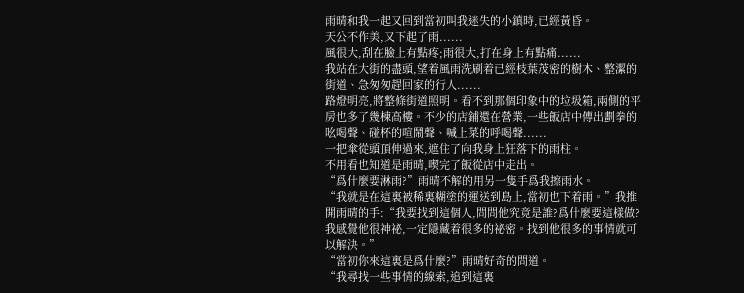雨晴和我一起又回到當初叫我迷失的小鎮時,已經黃昏。
天公不作美,又下起了雨......
風很大,刮在臉上有點疼;雨很大,打在身上有點痛......
我站在大街的盡頭,望着風雨洗刷着已經枝葉茂密的樹木、整潔的街道、急匆匆趕回家的行人......
路燈明亮,將整條街道照明。看不到那個印象中的垃圾箱,兩側的平房也多了幾棟高樓。不少的店鋪還在營業,一些飯店中傳出劃拳的吆喝聲、碰杯的喧鬧聲、喊上菜的呼喝聲......
一把傘從頭頂伸過來,遮住了向我身上狂落下的雨柱。
不用看也知道是雨晴,喫完了飯從店中走出。
“爲什麼要淋雨?”雨晴不解的用另一隻手爲我擦雨水。
“我就是在這裏被稀裏糊塗的運送到島上,當初也下着雨。”我推開雨晴的手:“我要找到這個人,問問他究竟是誰?爲什麼要這樣做?我感覺他很神祕,一定隱藏着很多的祕密。找到他很多的事情就可以解決。”
“當初你來這裏是爲什麼?”雨晴好奇的問道。
“我尋找一些事情的線索,追到這裏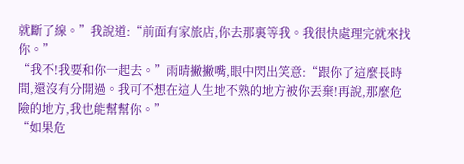就斷了線。”我說道:“前面有家旅店,你去那裏等我。我很快處理完就來找你。”
“我不!我要和你一起去。”雨晴撇撇嘴,眼中閃出笑意:“跟你了這麼長時間,還沒有分開過。我可不想在這人生地不熟的地方被你丟棄!再說,那麼危險的地方,我也能幫幫你。”
“如果危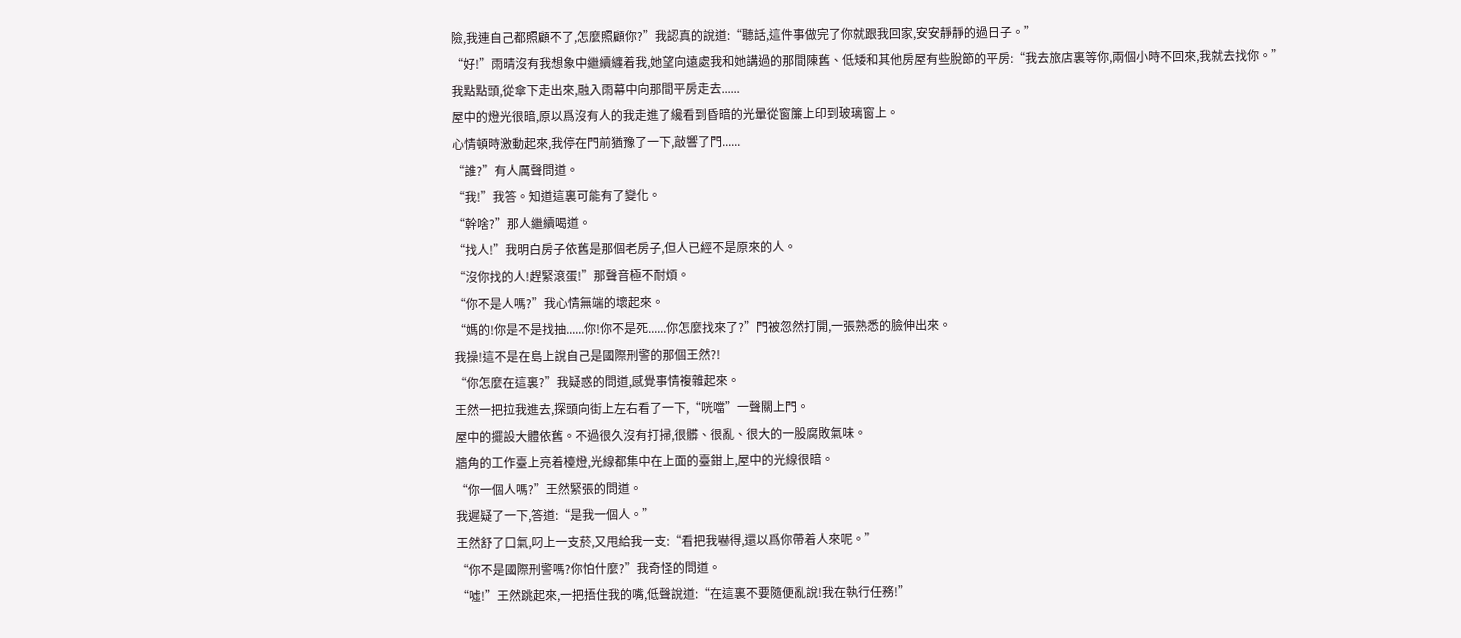險,我連自己都照顧不了,怎麼照顧你?”我認真的說道:“聽話,這件事做完了你就跟我回家,安安靜靜的過日子。”
“好!”雨晴沒有我想象中繼續纏着我,她望向遠處我和她講過的那間陳舊、低矮和其他房屋有些脫節的平房:“我去旅店裏等你,兩個小時不回來,我就去找你。”
我點點頭,從傘下走出來,融入雨幕中向那間平房走去......
屋中的燈光很暗,原以爲沒有人的我走進了纔看到昏暗的光暈從窗簾上印到玻璃窗上。
心情頓時激動起來,我停在門前猶豫了一下,敲響了門......
“誰?”有人厲聲問道。
“我!”我答。知道這裏可能有了變化。
“幹啥?”那人繼續喝道。
“找人!”我明白房子依舊是那個老房子,但人已經不是原來的人。
“沒你找的人!趕緊滾蛋!”那聲音極不耐煩。
“你不是人嗎?”我心情無端的壞起來。
“媽的!你是不是找抽......你!你不是死......你怎麼找來了?”門被忽然打開,一張熟悉的臉伸出來。
我操!這不是在島上說自己是國際刑警的那個王然?!
“你怎麼在這裏?”我疑惑的問道,感覺事情複雜起來。
王然一把拉我進去,探頭向街上左右看了一下,“咣噹”一聲關上門。
屋中的擺設大體依舊。不過很久沒有打掃,很髒、很亂、很大的一股腐敗氣味。
牆角的工作臺上亮着檯燈,光線都集中在上面的臺鉗上,屋中的光線很暗。
“你一個人嗎?”王然緊張的問道。
我遲疑了一下,答道:“是我一個人。”
王然舒了口氣,叼上一支菸,又甩給我一支:“看把我嚇得,還以爲你帶着人來呢。”
“你不是國際刑警嗎?你怕什麼?”我奇怪的問道。
“噓!”王然跳起來,一把捂住我的嘴,低聲說道:“在這裏不要隨便亂說!我在執行任務!”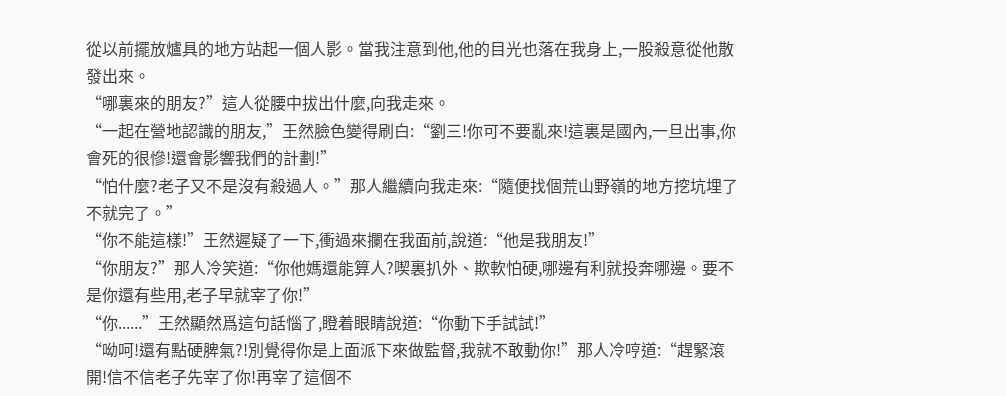從以前擺放爐具的地方站起一個人影。當我注意到他,他的目光也落在我身上,一股殺意從他散發出來。
“哪裏來的朋友?”這人從腰中拔出什麼,向我走來。
“一起在營地認識的朋友,”王然臉色變得刷白:“劉三!你可不要亂來!這裏是國內,一旦出事,你會死的很慘!還會影響我們的計劃!”
“怕什麼?老子又不是沒有殺過人。”那人繼續向我走來:“隨便找個荒山野嶺的地方挖坑埋了不就完了。”
“你不能這樣!”王然遲疑了一下,衝過來攔在我面前,說道:“他是我朋友!”
“你朋友?”那人冷笑道:“你他媽還能算人?喫裏扒外、欺軟怕硬,哪邊有利就投奔哪邊。要不是你還有些用,老子早就宰了你!”
“你......”王然顯然爲這句話惱了,瞪着眼睛說道:“你動下手試試!”
“呦呵!還有點硬脾氣?!別覺得你是上面派下來做監督,我就不敢動你!”那人冷哼道:“趕緊滾開!信不信老子先宰了你!再宰了這個不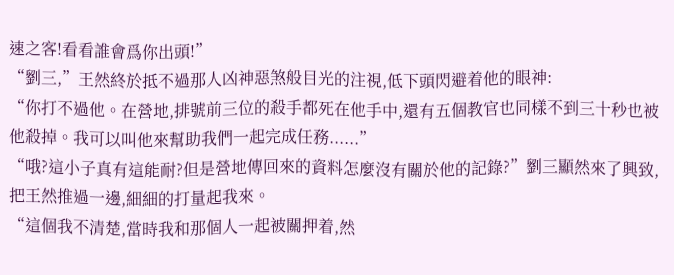速之客!看看誰會爲你出頭!”
“劉三,”王然終於抵不過那人凶神惡煞般目光的注視,低下頭閃避着他的眼神:
“你打不過他。在營地,排號前三位的殺手都死在他手中,還有五個教官也同樣不到三十秒也被他殺掉。我可以叫他來幫助我們一起完成任務......”
“哦?這小子真有這能耐?但是營地傳回來的資料怎麼沒有關於他的記錄?”劉三顯然來了興致,把王然推過一邊,細細的打量起我來。
“這個我不清楚,當時我和那個人一起被關押着,然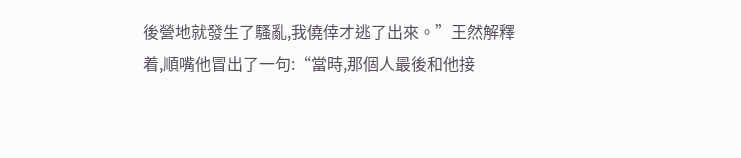後營地就發生了騷亂,我僥倖才逃了出來。”王然解釋着,順嘴他冒出了一句:“當時,那個人最後和他接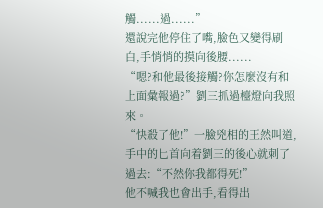觸......過......”
還說完他停住了嘴,臉色又變得刷白,手悄悄的摸向後腰......
“嗯?和他最後接觸?你怎麼沒有和上面彙報過?”劉三抓過檯燈向我照來。
“快殺了他!”一臉兇相的王然叫道,手中的匕首向着劉三的後心就刺了過去:“不然你我都得死!”
他不喊我也會出手,看得出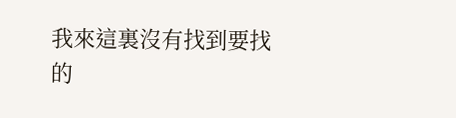我來這裏沒有找到要找的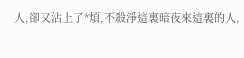人,卻又沾上了*煩,不殺淨這裏暗夜來這裏的人,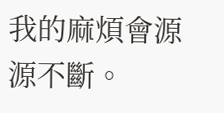我的麻煩會源源不斷。